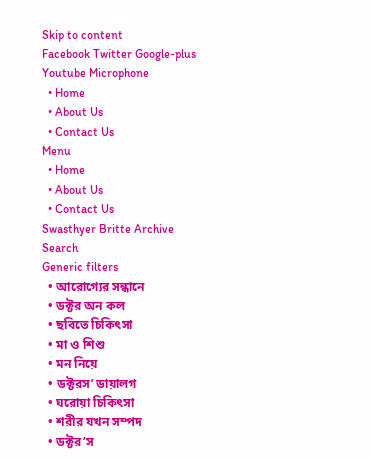Skip to content
Facebook Twitter Google-plus Youtube Microphone
  • Home
  • About Us
  • Contact Us
Menu
  • Home
  • About Us
  • Contact Us
Swasthyer Britte Archive
Search
Generic filters
  • আরোগ্যের সন্ধানে
  • ডক্টর অন কল
  • ছবিতে চিকিৎসা
  • মা ও শিশু
  • মন নিয়ে
  • ডক্টরস’ ডায়ালগ
  • ঘরোয়া চিকিৎসা
  • শরীর যখন সম্পদ
  • ডক্টর’স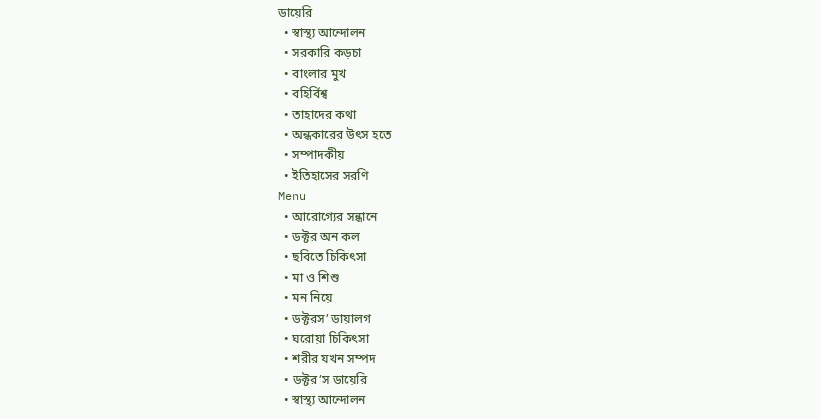ডায়েরি
  • স্বাস্থ্য আন্দোলন
  • সরকারি কড়চা
  • বাংলার মুখ
  • বহির্বিশ্ব
  • তাহাদের কথা
  • অন্ধকারের উৎস হতে
  • সম্পাদকীয়
  • ইতিহাসের সরণি
Menu
  • আরোগ্যের সন্ধানে
  • ডক্টর অন কল
  • ছবিতে চিকিৎসা
  • মা ও শিশু
  • মন নিয়ে
  • ডক্টরস’ ডায়ালগ
  • ঘরোয়া চিকিৎসা
  • শরীর যখন সম্পদ
  • ডক্টর’স ডায়েরি
  • স্বাস্থ্য আন্দোলন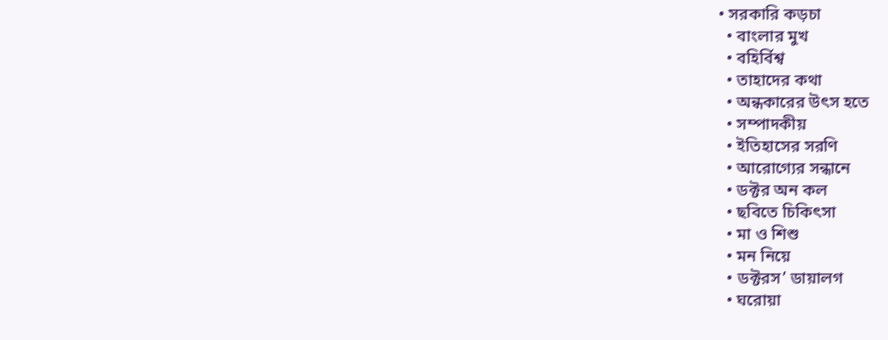• সরকারি কড়চা
  • বাংলার মুখ
  • বহির্বিশ্ব
  • তাহাদের কথা
  • অন্ধকারের উৎস হতে
  • সম্পাদকীয়
  • ইতিহাসের সরণি
  • আরোগ্যের সন্ধানে
  • ডক্টর অন কল
  • ছবিতে চিকিৎসা
  • মা ও শিশু
  • মন নিয়ে
  • ডক্টরস’ ডায়ালগ
  • ঘরোয়া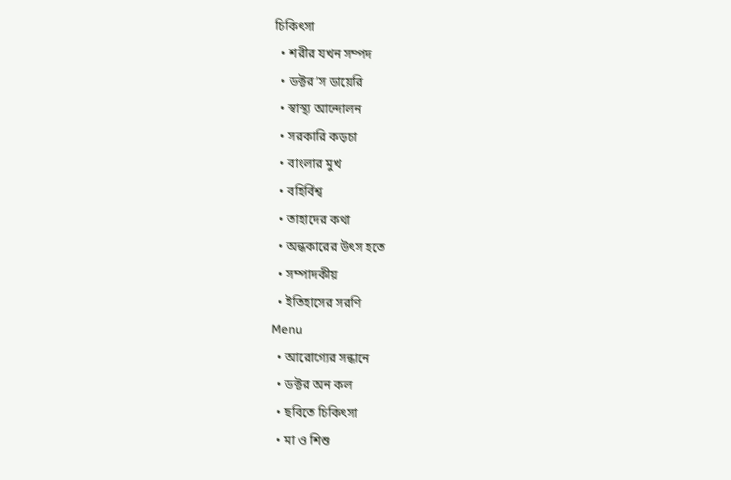চিকিৎসা
  • শরীর যখন সম্পদ
  • ডক্টর’স ডায়েরি
  • স্বাস্থ্য আন্দোলন
  • সরকারি কড়চা
  • বাংলার মুখ
  • বহির্বিশ্ব
  • তাহাদের কথা
  • অন্ধকারের উৎস হতে
  • সম্পাদকীয়
  • ইতিহাসের সরণি
Menu
  • আরোগ্যের সন্ধানে
  • ডক্টর অন কল
  • ছবিতে চিকিৎসা
  • মা ও শিশু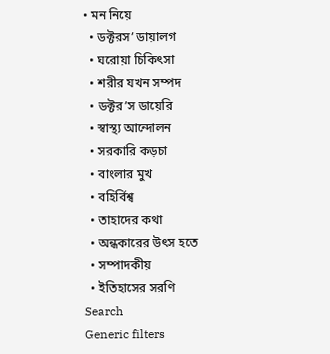• মন নিয়ে
  • ডক্টরস’ ডায়ালগ
  • ঘরোয়া চিকিৎসা
  • শরীর যখন সম্পদ
  • ডক্টর’স ডায়েরি
  • স্বাস্থ্য আন্দোলন
  • সরকারি কড়চা
  • বাংলার মুখ
  • বহির্বিশ্ব
  • তাহাদের কথা
  • অন্ধকারের উৎস হতে
  • সম্পাদকীয়
  • ইতিহাসের সরণি
Search
Generic filters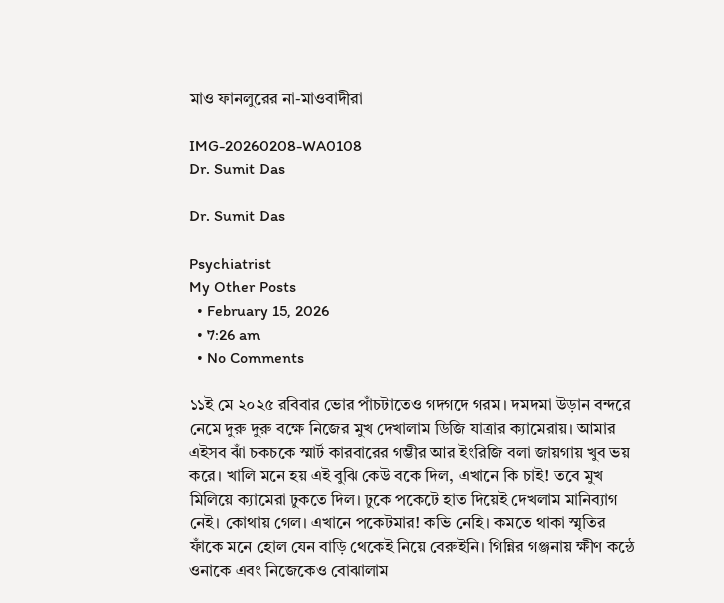মাও ফানলুরের না-মাওবাদীরা

IMG-20260208-WA0108
Dr. Sumit Das

Dr. Sumit Das

Psychiatrist
My Other Posts
  • February 15, 2026
  • 7:26 am
  • No Comments

১১ই মে ২০২৫ রবিবার ভোর পাঁচটাতেও গদগদে গরম। দমদমা উড়ান বন্দরে নেমে দুরু দুরু বক্ষে নিজের মুখ দেখালাম ডিজি যাত্রার ক্যামেরায়। আমার এইসব ঝাঁ চকচকে স্মার্ট কারবারের গম্ভীর আর ইংরিজি বলা জায়গায় খুব ভয় করে। খালি মনে হয় এই বুঝি কেউ বকে দিল, এখানে কি চাই! তবে মুখ মিলিয়ে ক্যামেরা ঢুকতে দিল। ঢুকে পকেটে হাত দিয়েই দেখলাম মানিব্যাগ নেই। কোথায় গেল। এখানে পকেটমার! কভি নেহি। কমতে থাকা স্মৃতির ফাঁকে মনে হোল যেন বাড়ি থেকেই নিয়ে বেরুইনি। গিন্নির গঞ্জনায় ক্ষীণ কন্ঠে ওনাকে এবং নিজেকেও বোঝালাম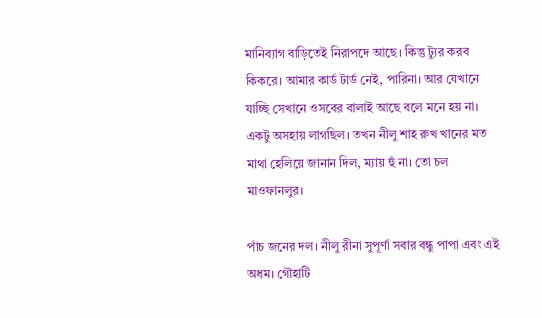মানিব্যাগ বাড়িতেই নিরাপদে আছে। কিন্তু ট্যুর করব কিকরে। আমার কার্ড টার্ড নেই, পারিনা। আর যেখানে যাচ্ছি সেখানে ওসবের বালাই আছে বলে মনে হয় না। একটু অসহায় লাগছিল। তখন নীলু শাহ রুখ খানের মত মাথা হেলিয়ে জানান দিল, ম্যায় হুঁ না। তো চল মাওফানলুর।

পাঁচ জনের দল। নীলু রীনা সুপূর্ণা সবার বন্ধু পাপা এবং এই অধম। গৌহাটি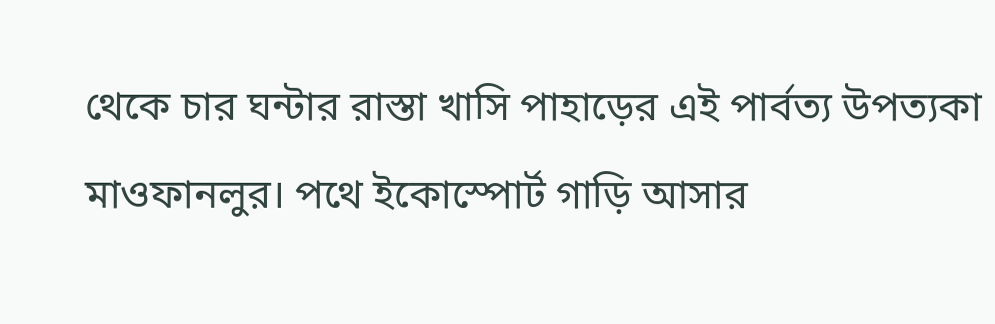থেকে চার ঘন্টার রাস্তা খাসি পাহাড়ের এই পার্বত্য উপত্যকা মাওফানলুর। পথে ইকোস্পোর্ট গাড়ি আসার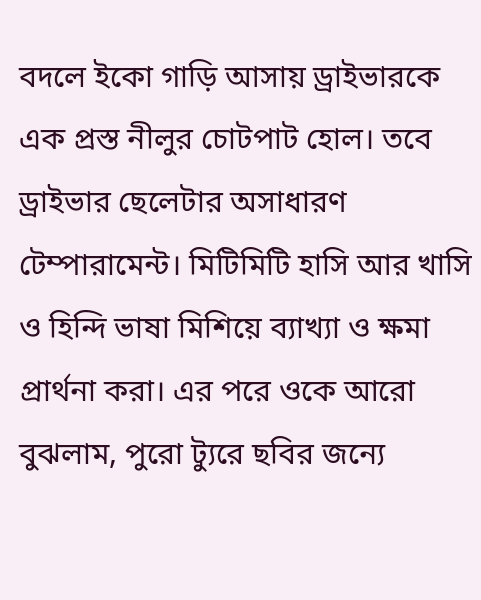বদলে ইকো গাড়ি আসায় ড্রাইভারকে এক প্রস্ত নীলুর চোটপাট হোল। তবে ড্রাইভার ছেলেটার অসাধারণ টেম্পারামেন্ট। মিটিমিটি হাসি আর খাসি ও হিন্দি ভাষা মিশিয়ে ব্যাখ্যা ও ক্ষমা প্রার্থনা করা। এর পরে ওকে আরো বুঝলাম, পুরো ট্যুরে ছবির জন্যে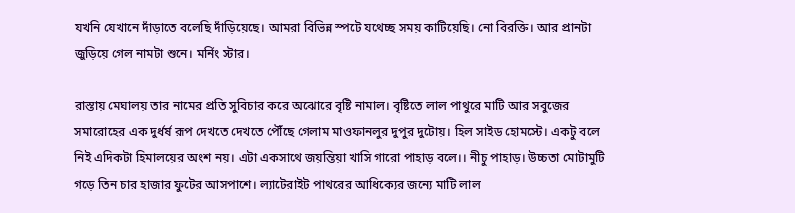যখনি যেখানে দাঁড়াতে বলেছি দাঁড়িয়েছে। আমরা বিভিন্ন স্পটে যথেচ্ছ সময় কাটিয়েছি। নো বিরক্তি। আর প্রানটা জুড়িয়ে গেল নামটা শুনে। মর্নিং স্টার।

রাস্তায় মেঘালয় তার নামের প্রতি সুবিচার করে অঝোরে বৃষ্টি নামাল। বৃষ্টিতে লাল পাথুরে মাটি আর সবুজের সমারোহের এক দুর্ধর্ষ রূপ দেখতে দেখতে পৌঁছে গেলাম মাওফানলুর দুপুর দুটোয়। হিল সাইড হোমস্টে। একটু বলে নিই এদিকটা হিমালয়ের অংশ নয়। এটা একসাথে জয়ন্তিয়া খাসি গারো পাহাড় বলে।। নীচু পাহাড়। উচ্চতা মোটামুটি গড়ে তিন চার হাজার ফুটের আসপাশে। ল্যাটেরাইট পাথরের আধিক্যের জন্যে মাটি লাল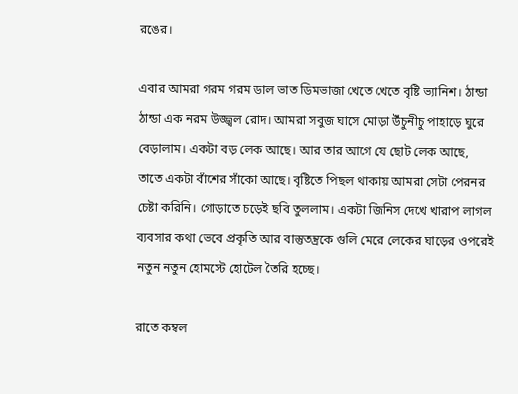রঙের।

এবার আমরা গরম গরম ডাল ভাত ডিমভাজা খেতে খেতে বৃষ্টি ভ্যানিশ। ঠান্ডা ঠান্ডা এক নরম উজ্জ্বল রোদ। আমরা সবুজ ঘাসে মোড়া উঁচুনীচু পাহাড়ে ঘুরে বেড়ালাম। একটা বড় লেক আছে। আর তার আগে যে ছোট লেক আছে, তাতে একটা বাঁশের সাঁকো আছে। বৃষ্টিতে পিছল থাকায় আমরা সেটা পেরনর চেষ্টা করিনি। গোড়াতে চড়েই ছবি তুললাম। একটা জিনিস দেখে খারাপ লাগল ব্যবসার কথা ভেবে প্রকৃতি আর বাস্তুতন্ত্রকে গুলি মেরে লেকের ঘাড়ের ওপরেই নতুন নতুন হোমস্টে হোটেল তৈরি হচ্ছে।

রাতে কম্বল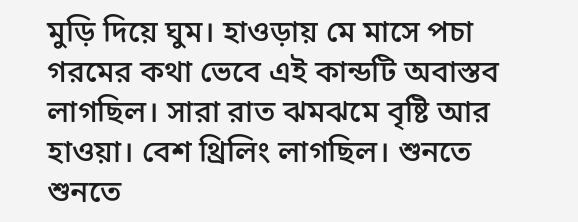মুড়ি দিয়ে ঘুম। হাওড়ায় মে মাসে পচা গরমের কথা ভেবে এই কান্ডটি অবাস্তব লাগছিল। সারা রাত ঝমঝমে বৃষ্টি আর হাওয়া। বেশ থ্রিলিং লাগছিল। শুনতে শুনতে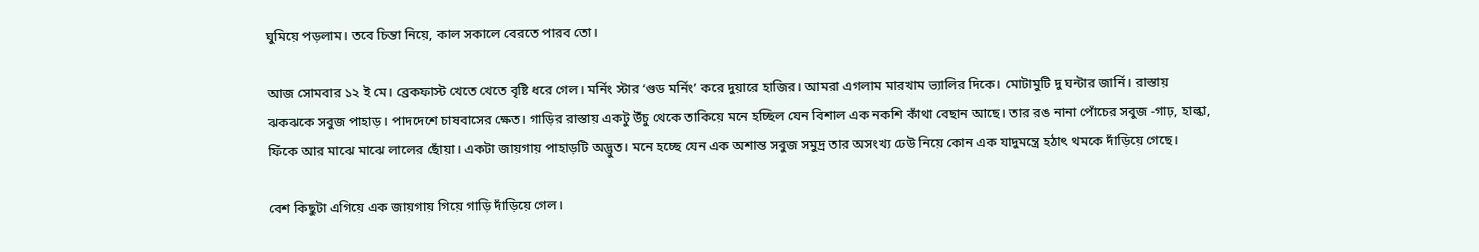ঘুমিয়ে পড়লাম। তবে চিন্তা নিয়ে, কাল সকালে বেরতে পারব তো।

আজ সোমবার ১২ ই মে। ব্রেকফাস্ট খেতে খেতে বৃষ্টি ধরে গেল। মর্নিং স্টার ‘গুড মর্নিং’ করে দুয়ারে হাজির। আমরা এগলাম মারখাম ভ্যালির দিকে। মোটামুটি দু ঘন্টার জার্নি। রাস্তায় ঝকঝকে সবুজ পাহাড়। পাদদেশে চাষবাসের ক্ষেত। গাড়ির রাস্তায় একটু উঁচু থেকে তাকিয়ে মনে হচ্ছিল যেন বিশাল এক নকশি কাঁথা বেছান আছে। তার রঙ নানা পোঁচের সবুজ -গাঢ়, হাল্কা, ফিঁকে আর মাঝে মাঝে লালের ছোঁয়া। একটা জায়গায় পাহাড়টি অদ্ভুত। মনে হচ্ছে যেন এক অশান্ত সবুজ সমুদ্র তার অসংখ্য ঢেউ নিয়ে কোন এক যাদুমন্ত্রে হঠাৎ থমকে দাঁড়িয়ে গেছে।

বেশ কিছুটা এগিয়ে এক জায়গায় গিয়ে গাড়ি দাঁড়িয়ে গেল।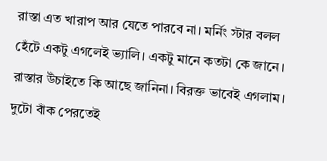রাস্তা এত খারাপ আর যেতে পারবে না। মর্নিং স্টার বলল হেঁটে একটু এগলেই ভ্যালি। একটু মানে কতটা কে জানে। রাস্তার উঁচাইতে কি আছে জানিনা। বিরক্ত ভাবেই এগলাম। দুটো বাঁক পেরতেই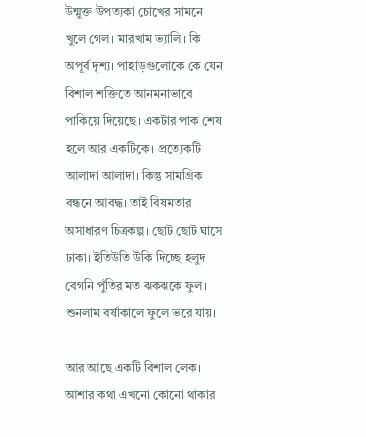উন্মুক্ত উপত্যকা চোখের সামনে খুলে গেল। মারখাম ভ্যালি। কি অপূর্ব দৃশ্য। পাহাড়গুলোকে কে যেন বিশাল শক্তিতে আনমনাভাবে পাকিয়ে দিয়েছে। একটার পাক শেষ হলে আর একটিকে। প্রত্যেকটি আলাদা আলাদা। কিন্তু সামগ্রিক বন্ধনে আবদ্ধ। তাই বিষমতার অসাধারণ চিত্রকল্প। ছোট ছোট ঘাসে ঢাকা। ইতিউতি উঁকি দিচ্ছে হলুদ বেগনি পুঁতির মত ঝকঝকে ফুল। শুনলাম বর্ষাকালে ফুলে ভরে যায়।

আর আছে একটি বিশাল লেক। আশার কথা এখনো কোনো থাকার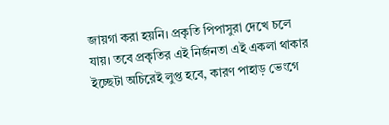জায়গা করা হয়নি। প্রকৃতি পিপাসুরা দেখে চলে যায়। তবে প্রকৃতির এই নির্জনতা এই একলা থাকার ইচ্ছেটা অচিরেই লুপ্ত হবে, কারণ পাহাড় ভেংগে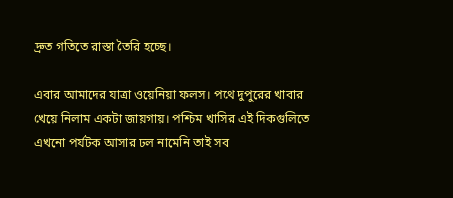দ্রুত গতিতে রাস্তা তৈরি হচ্ছে।

এবার আমাদের যাত্রা ওয়েনিয়া ফলস। পথে দুপুরের খাবার খেয়ে নিলাম একটা জায়গায়। পশ্চিম খাসির এই দিকগুলিতে এখনো পর্যটক আসার ঢল নামেনি তাই সব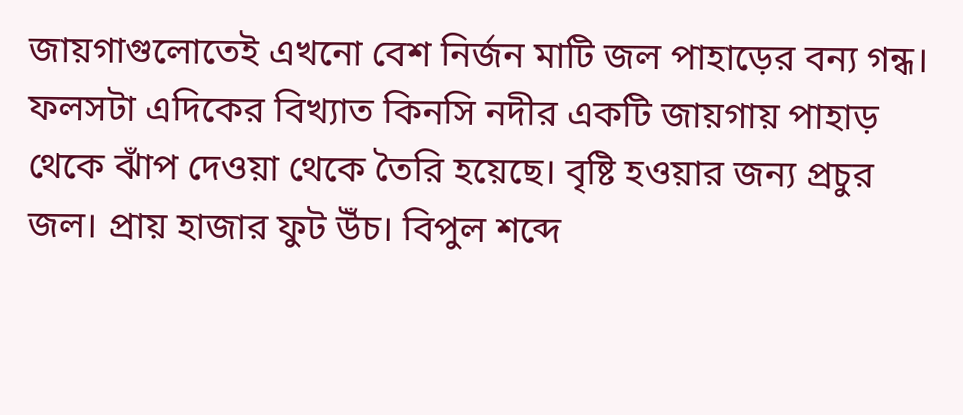জায়গাগুলোতেই এখনো বেশ নির্জন মাটি জল পাহাড়ের বন্য গন্ধ। ফলসটা এদিকের বিখ্যাত কিনসি নদীর একটি জায়গায় পাহাড় থেকে ঝাঁপ দেওয়া থেকে তৈরি হয়েছে। বৃষ্টি হওয়ার জন্য প্রচুর জল। প্রায় হাজার ফুট উঁচ। বিপুল শব্দে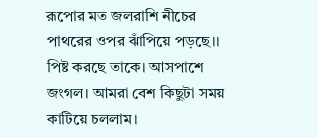রূপোর মত জলরাশি নীচের পাথরের ওপর ঝাঁপিয়ে পড়ছে।। পিষ্ট করছে তাকে। আসপাশে জংগল। আমরা বেশ কিছুটা সময় কাটিয়ে চললাম।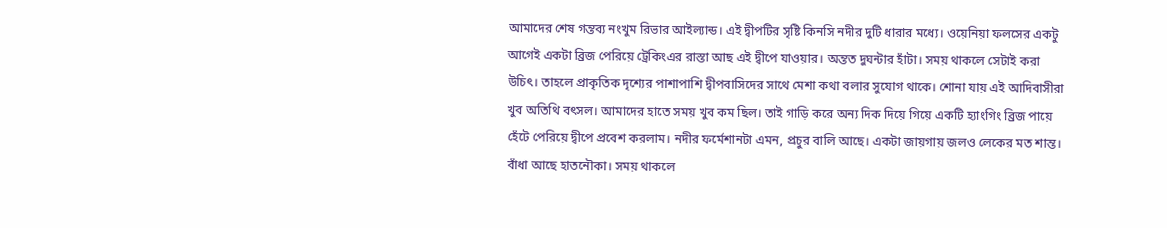আমাদের শেষ গন্তব্য নংখুম রিভার আইল্যান্ড। এই দ্বীপটির সৃষ্টি কিনসি নদীর দুটি ধারার মধ্যে। ওয়েনিয়া ফলসের একটু আগেই একটা ব্রিজ পেরিয়ে ট্রেকিংএর রাস্তা আছ এই দ্বীপে যাওয়ার। অন্তত দুঘন্টার হাঁটা। সময় থাকলে সেটাই করা উচিৎ। তাহলে প্রাকৃতিক দৃশ্যের পাশাপাশি দ্বীপবাসিদের সাথে মেশা কথা বলার সুযোগ থাকে। শোনা যায় এই আদিবাসীরা খুব অতিথি বৎসল। আমাদের হাতে সময় খুব কম ছিল। তাই গাড়ি করে অন্য দিক দিয়ে গিয়ে একটি হ্যাংগিং ব্রিজ পায়ে হেঁটে পেরিয়ে দ্বীপে প্রবেশ করলাম। নদীর ফর্মেশানটা এমন, প্রচুর বালি আছে। একটা জায়গায় জলও লেকের মত শান্ত। বাঁধা আছে হাতনৌকা। সময় থাকলে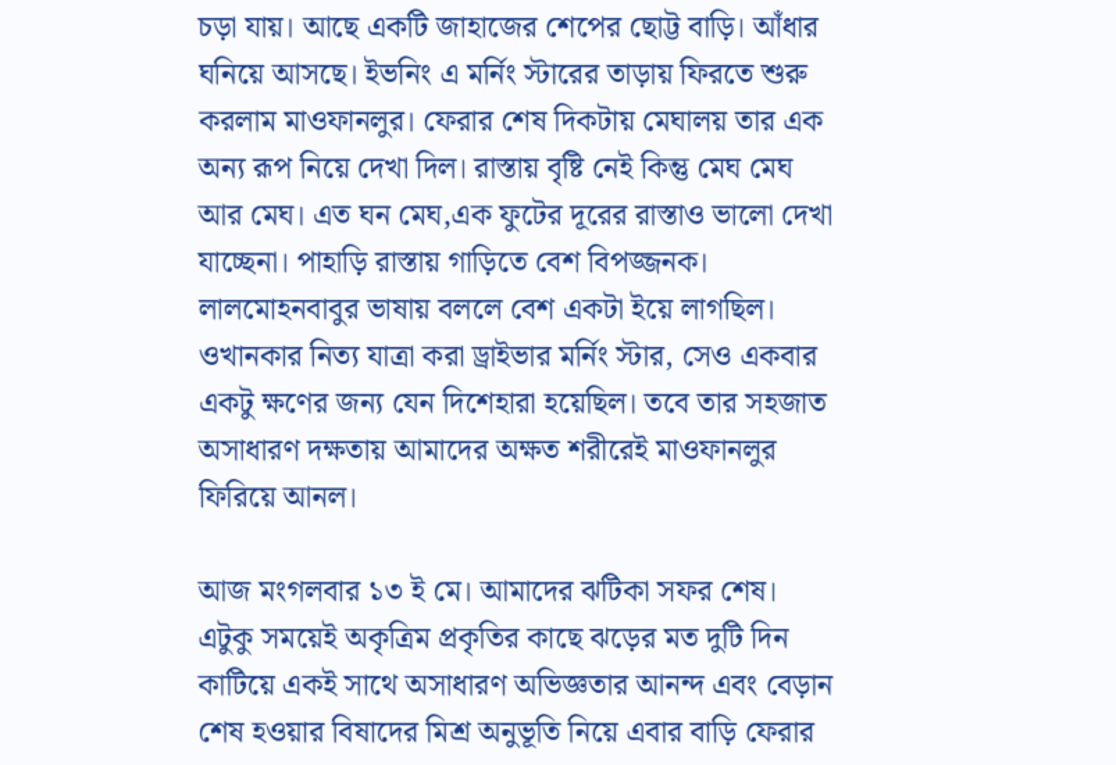চড়া যায়। আছে একটি জাহাজের শেপের ছোট্ট বাড়ি। আঁধার ঘনিয়ে আসছে। ইভনিং এ মর্নিং স্টারের তাড়ায় ফিরতে শুরু করলাম মাওফানলুর। ফেরার শেষ দিকটায় মেঘালয় তার এক অন্য রূপ নিয়ে দেখা দিল। রাস্তায় বৃষ্টি নেই কিন্তু মেঘ মেঘ আর মেঘ। এত ঘন মেঘ,এক ফুটের দূরের রাস্তাও ভালো দেখা যাচ্ছেনা। পাহাড়ি রাস্তায় গাড়িতে বেশ বিপজ্জনক। লালমোহনবাবুর ভাষায় বললে বেশ একটা ইয়ে লাগছিল। ওখানকার নিত্য যাত্রা করা ড্রাইভার মর্নিং স্টার, সেও একবার একটু ক্ষণের জন্য যেন দিশেহারা হয়েছিল। তবে তার সহজাত অসাধারণ দক্ষতায় আমাদের অক্ষত শরীরেই মাওফানলুর ফিরিয়ে আনল।

আজ মংগলবার ১৩ ই মে। আমাদের ঝটিকা সফর শেষ। এটুকু সময়েই অকৃত্রিম প্রকৃতির কাছে ঝড়ের মত দুটি দিন কাটিয়ে একই সাথে অসাধারণ অভিজ্ঞতার আনন্দ এবং বেড়ান শেষ হওয়ার বিষাদের মিশ্র অনুভূতি নিয়ে এবার বাড়ি ফেরার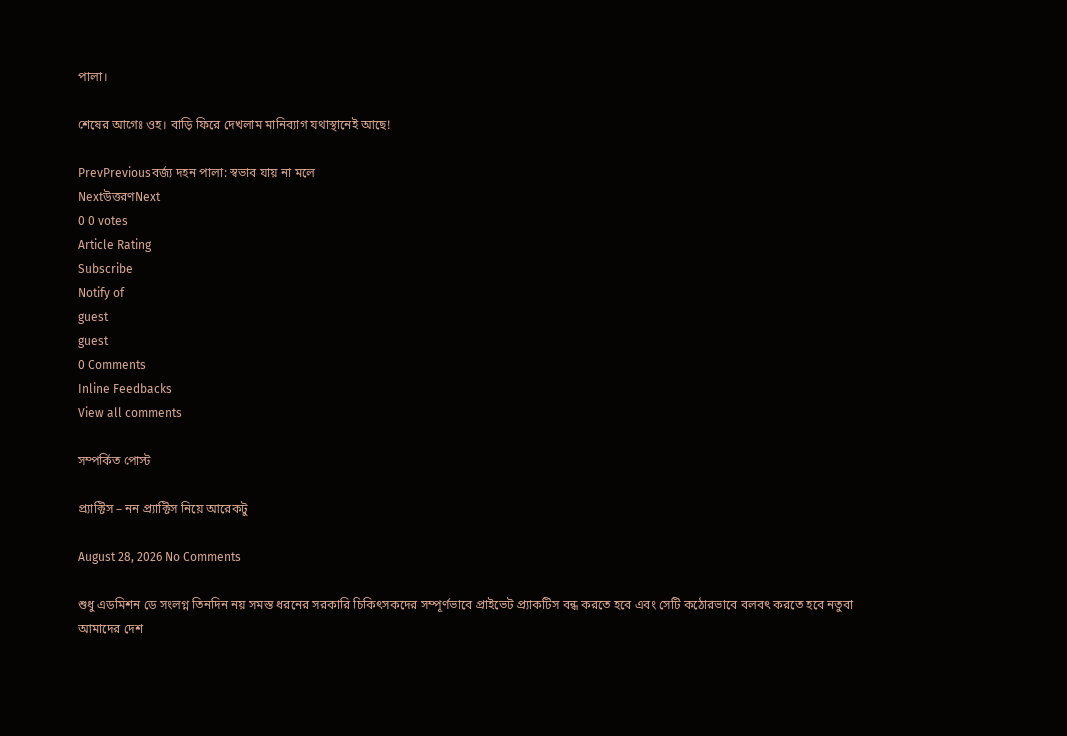পালা।

শেষের আগেঃ ওহ। বাড়ি ফিরে দেখলাম মানিব্যাগ যথাস্থানেই আছে!

PrevPreviousবর্জ্য দহন পালা: স্বভাব যায় না মলে
Nextউত্তরণNext
0 0 votes
Article Rating
Subscribe
Notify of
guest
guest
0 Comments
Inline Feedbacks
View all comments

সম্পর্কিত পোস্ট

প্র্যাক্টিস – নন প্র্যাক্টিস নিয়ে আরেকটু

August 28, 2026 No Comments

শুধু এডমিশন ডে সংলগ্ন তিনদিন নয় সমস্ত ধরনের সরকারি চিকিৎসকদের সম্পূর্ণভাবে প্রাইভেট প্র্যাকটিস বন্ধ করতে হবে এবং সেটি কঠোরভাবে বলবৎ করতে হবে নতুবা আমাদের দেশ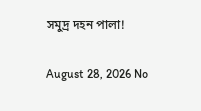সমুদ্র দহন পালা!

August 28, 2026 No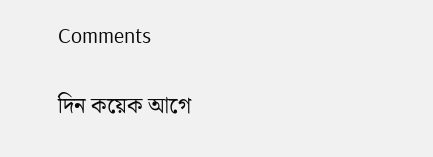Comments

দিন কয়েক আগে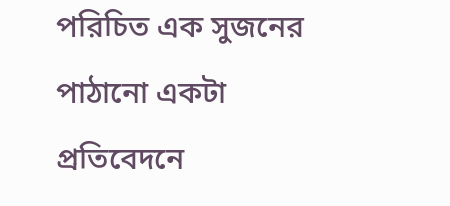পরিচিত এক সুজনের পাঠানো একটা প্রতিবেদনে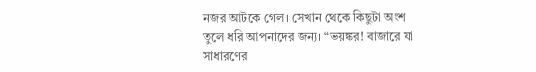নজর আটকে গেল। সেখান থেকে কিছুটা অংশ তুলে ধরি আপনাদের জন্য। “ভয়ঙ্কর! বাজারে যা সাধারণের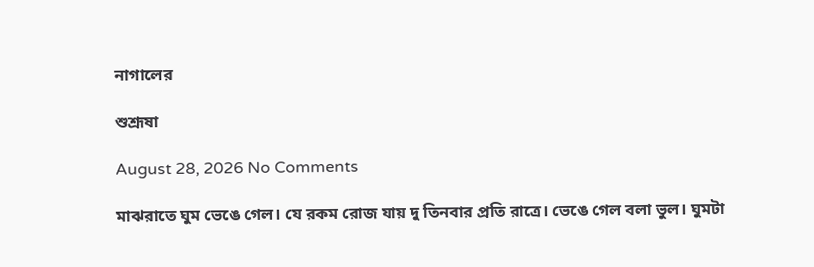নাগালের

শুশ্রূষা

August 28, 2026 No Comments

মাঝরাতে ঘুম ভেঙে গেল। যে রকম রোজ যায় দু তিনবার প্রতি রাত্রে। ভেঙে গেল বলা ভুল। ঘুমটা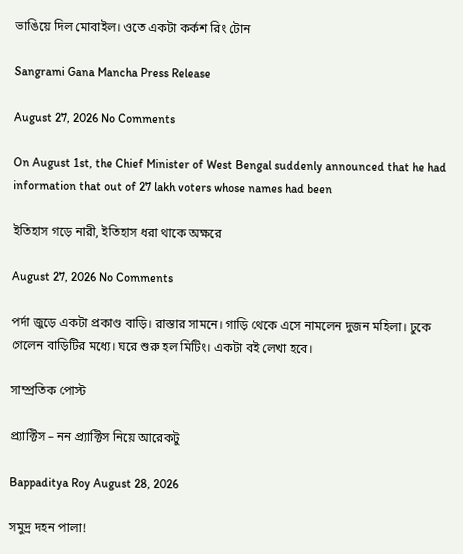ভাঙিয়ে দিল মোবাইল। ওতে একটা কর্কশ রিং টোন

Sangrami Gana Mancha Press Release

August 27, 2026 No Comments

On August 1st, the Chief Minister of West Bengal suddenly announced that he had information that out of 27 lakh voters whose names had been

ইতিহাস গড়ে নারী, ইতিহাস ধরা থাকে অক্ষরে

August 27, 2026 No Comments

পর্দা জুড়ে একটা প্রকাণ্ড বাড়ি। রাস্তার সামনে। গাড়ি থেকে এসে নামলেন দুজন মহিলা। ঢুকে গেলেন বাড়িটির মধ্যে। ঘরে শুরু হল মিটিং। একটা বই লেখা হবে।

সাম্প্রতিক পোস্ট

প্র্যাক্টিস – নন প্র্যাক্টিস নিয়ে আরেকটু

Bappaditya Roy August 28, 2026

সমুদ্র দহন পালা!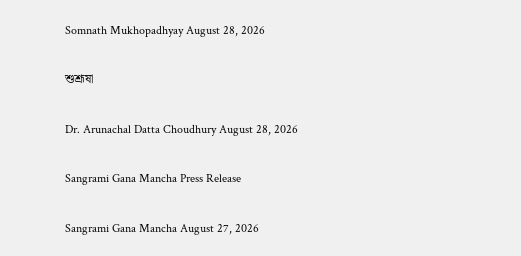Somnath Mukhopadhyay August 28, 2026

শুশ্রূষা

Dr. Arunachal Datta Choudhury August 28, 2026

Sangrami Gana Mancha Press Release

Sangrami Gana Mancha August 27, 2026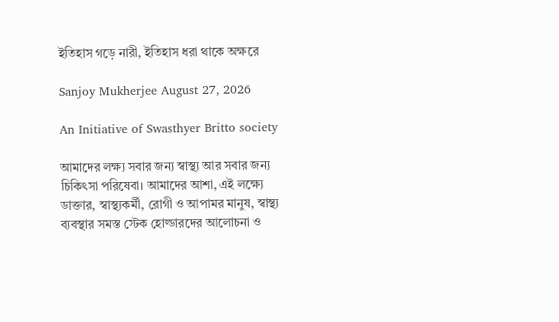ইতিহাস গড়ে নারী, ইতিহাস ধরা থাকে অক্ষরে

Sanjoy Mukherjee August 27, 2026

An Initiative of Swasthyer Britto society

আমাদের লক্ষ্য সবার জন্য স্বাস্থ্য আর সবার জন্য চিকিৎসা পরিষেবা। আমাদের আশা, এই লক্ষ্যে ডাক্তার, স্বাস্থ্যকর্মী, রোগী ও আপামর মানুষ, স্বাস্থ্য ব্যবস্থার সমস্ত স্টেক হোল্ডারদের আলোচনা ও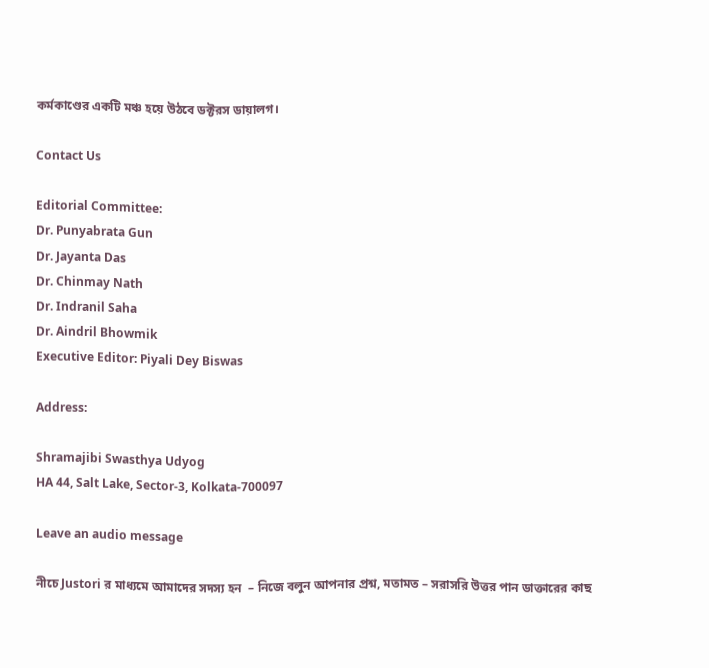কর্মকাণ্ডের একটি মঞ্চ হয়ে উঠবে ডক্টরস ডায়ালগ।

Contact Us

Editorial Committee:
Dr. Punyabrata Gun
Dr. Jayanta Das
Dr. Chinmay Nath
Dr. Indranil Saha
Dr. Aindril Bhowmik
Executive Editor: Piyali Dey Biswas

Address:

Shramajibi Swasthya Udyog
HA 44, Salt Lake, Sector-3, Kolkata-700097

Leave an audio message

নীচে Justori র মাধ্যমে আমাদের সদস্য হন  – নিজে বলুন আপনার প্রশ্ন, মতামত – সরাসরি উত্তর পান ডাক্তারের কাছ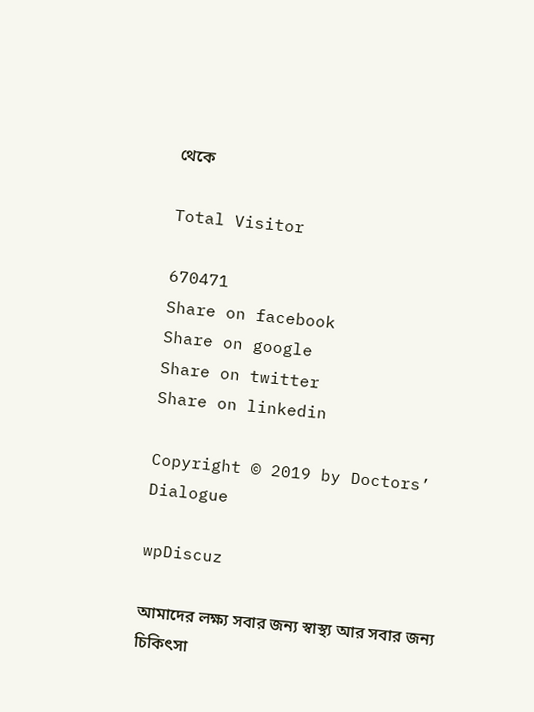থেকে

Total Visitor

670471
Share on facebook
Share on google
Share on twitter
Share on linkedin

Copyright © 2019 by Doctors’ Dialogue

wpDiscuz

আমাদের লক্ষ্য সবার জন্য স্বাস্থ্য আর সবার জন্য চিকিৎসা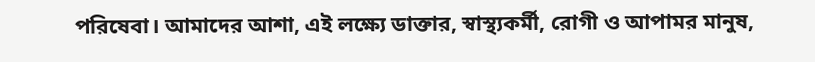পরিষেবা। আমাদের আশা, এই লক্ষ্যে ডাক্তার, স্বাস্থ্যকর্মী, রোগী ও আপামর মানুষ,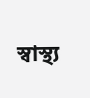স্বাস্থ্য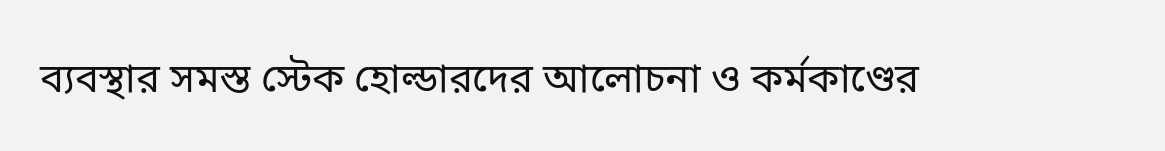ব্যবস্থার সমস্ত স্টেক হোল্ডারদের আলোচনা ও কর্মকাণ্ডের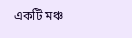একটি মঞ্চ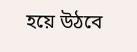হয়ে উঠবে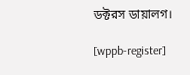ডক্টরস ডায়ালগ।

[wppb-register]